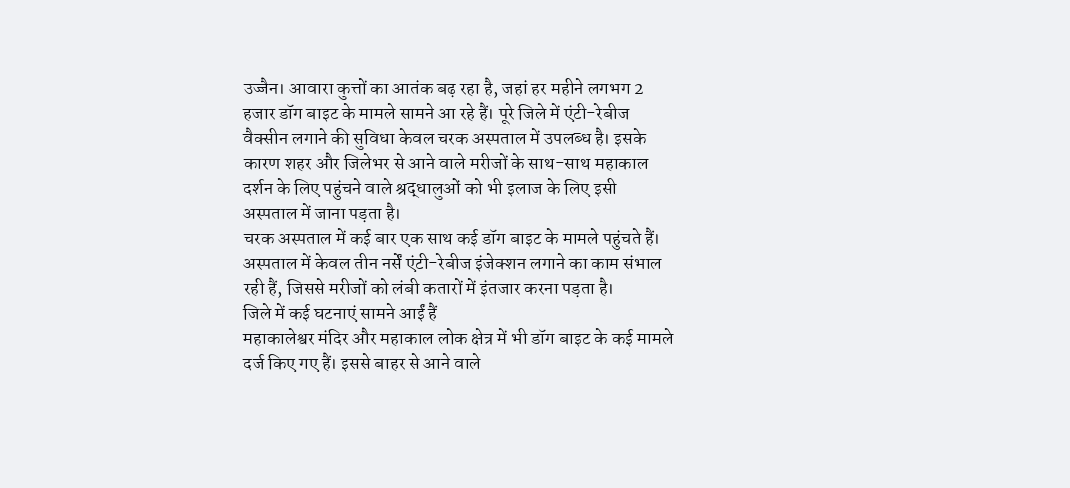उज्जैन। आवारा कुत्तों का आतंक बढ़ रहा है, जहां हर महीने लगभग 2 हजार डॉग बाइट के मामले सामने आ रहे हैं। पूरे जिले में एंटी-रेबीज वैक्सीन लगाने की सुविधा केवल चरक अस्पताल में उपलब्ध है। इसके कारण शहर और जिलेभर से आने वाले मरीजों के साथ-साथ महाकाल दर्शन के लिए पहुंचने वाले श्रद्धालुओं को भी इलाज के लिए इसी अस्पताल में जाना पड़ता है।
चरक अस्पताल में कई बार एक साथ कई डॉग बाइट के मामले पहुंचते हैं। अस्पताल में केवल तीन नर्सें एंटी-रेबीज इंजेक्शन लगाने का काम संभाल रही हैं, जिससे मरीजों को लंबी कतारों में इंतजार करना पड़ता है।
जिले में कई घटनाएं सामने आईं हैं
महाकालेश्वर मंदिर और महाकाल लोक क्षेत्र में भी डॉग बाइट के कई मामले दर्ज किए गए हैं। इससे बाहर से आने वाले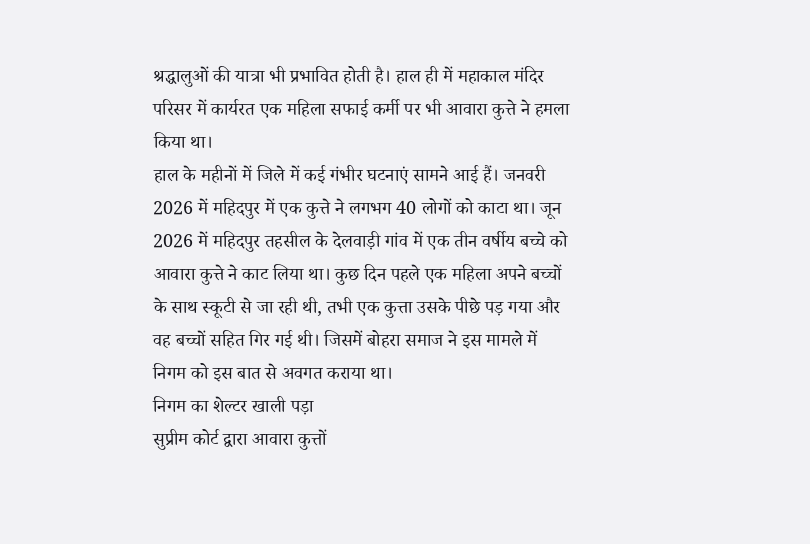श्रद्धालुओं की यात्रा भी प्रभावित होती है। हाल ही में महाकाल मंदिर परिसर में कार्यरत एक महिला सफाई कर्मी पर भी आवारा कुत्ते ने हमला किया था।
हाल के महीनों में जिले में कई गंभीर घटनाएं सामने आई हैं। जनवरी 2026 में महिदपुर में एक कुत्ते ने लगभग 40 लोगों को काटा था। जून 2026 में महिदपुर तहसील के देलवाड़ी गांव में एक तीन वर्षीय बच्चे को आवारा कुत्ते ने काट लिया था। कुछ दिन पहले एक महिला अपने बच्चों के साथ स्कूटी से जा रही थी, तभी एक कुत्ता उसके पीछे पड़ गया और वह बच्चों सहित गिर गई थी। जिसमें बोहरा समाज ने इस मामले में निगम को इस बात से अवगत कराया था।
निगम का शेल्टर खाली पड़ा
सुप्रीम कोर्ट द्वारा आवारा कुत्तों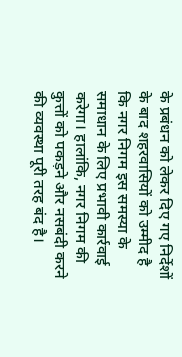के प्रबंधन को लेकर दिए गए निर्देशों के बाद शहरवासियों को उम्मीद है कि नगर निगम इस समस्या के समाधान के लिए प्रभावी कार्रवाई करेगा। हालांकि, नगर निगम की कुत्तों को पकड़ने और नसबंदी करने की व्यवस्था पूरी तरह बंद है।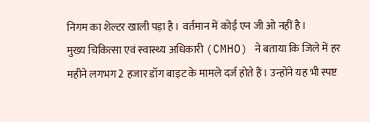निगम का शेल्टर खाली पड़ा है। वर्तमान में कोई एन जी ओ नहीं है।
मुख्य चिकित्सा एवं स्वास्थ्य अधिकारी (CMHO) ने बताया कि जिले में हर महीने लगभग 2 हजार डॉग बाइट के मामले दर्ज होते हैं। उन्होंने यह भी स्पष्ट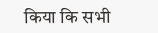किया कि सभी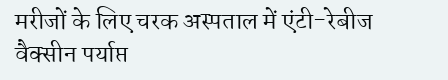मरीजों के लिए चरक अस्पताल में एंटी-रेबीज वैक्सीन पर्याप्त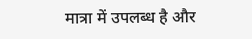मात्रा में उपलब्ध है और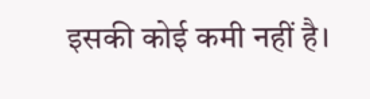इसकी कोई कमी नहीं है।